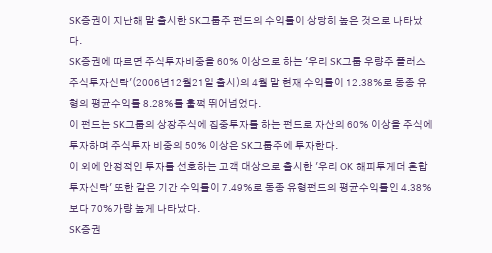SK증권이 지난해 말 출시한 SK그룹주 펀드의 수익률이 상당히 높은 것으로 나타났다.
SK증권에 따르면 주식투자비중을 60% 이상으로 하는 '우리 SK그룹 우량주 플러스 주식투자신탁'(2006년12월21일 출시)의 4월 말 현재 수익률이 12.38%로 동종 유형의 평균수익률 8.28%를 훌쩍 뛰어넘었다.
이 펀드는 SK그룹의 상장주식에 집중투자를 하는 펀드로 자산의 60% 이상을 주식에 투자하며 주식투자 비중의 50% 이상은 SK그룹주에 투자한다.
이 외에 안정적인 투자를 선호하는 고객 대상으로 출시한 '우리 OK 해피투게더 혼합 투자신탁' 또한 같은 기간 수익률이 7.49%로 동종 유형펀드의 평균수익률인 4.38%보다 70%가량 높게 나타났다.
SK증권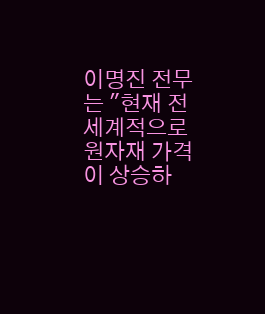이명진 전무는 "현재 전세계적으로 원자재 가격이 상승하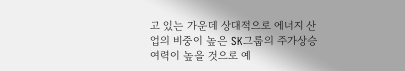고 있는 가운데 상대적으로 에너지 산업의 비중이 높은 SK그룹의 주가상승 여력이 높을 것으로 예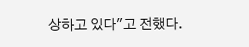상하고 있다"고 전했다.